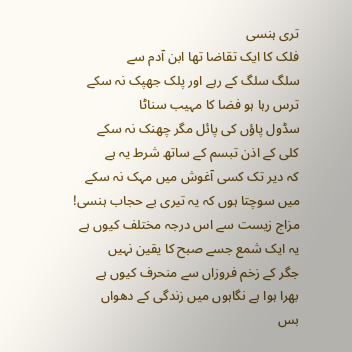تری ہنسی
فلک کا ایک تقاضا تھا ابن آدم سے
سلگ سلگ کے رہے اور پلک جھپک نہ سکے
ترس رہا ہو فضا کا مہیب سناٹا
سڈول پاؤں کی پائل مگر چھنک نہ سکے
کلی کے اذن تبسم کے ساتھ شرط یہ ہے
کہ دیر تک کسی آغوش میں مہک نہ سکے
میں سوچتا ہوں کہ یہ تیری بے حجاب ہنسی!
مزاج زیست سے اس درجہ مختلف کیوں ہے
یہ ایک شمع جسے صبح کا یقین نہیں
جگر کے زخم فروزاں سے منحرف کیوں ہے
بھرا ہوا ہے نگاہوں میں زندگی کے دھواں
بس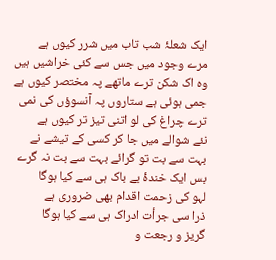ایک شعلۂ شب تاب میں شرر کیوں ہے
مرے وجود میں جس سے کئی خراشیں ہیں
وہ اک شکن ترے ماتھے پہ مختصر کیوں ہے
جمی ہوئی ہے ستاروں پہ آنسوؤں کی نمی
ترے چراغ کی لو اتنی تیز تر کیوں ہے
نئے شوالے میں جا کر کسی کے تیشے نے
بہت سے بت تو گرائے بہت سے بت نہ گرے
بس ایک خندۂ بے باک ہی سے کیا ہوگا
لہو کی زحمت اقدام بھی ضروری ہے
ذرا سی جرأت ادراک ہی سے کیا ہوگا
گریز و رجعت و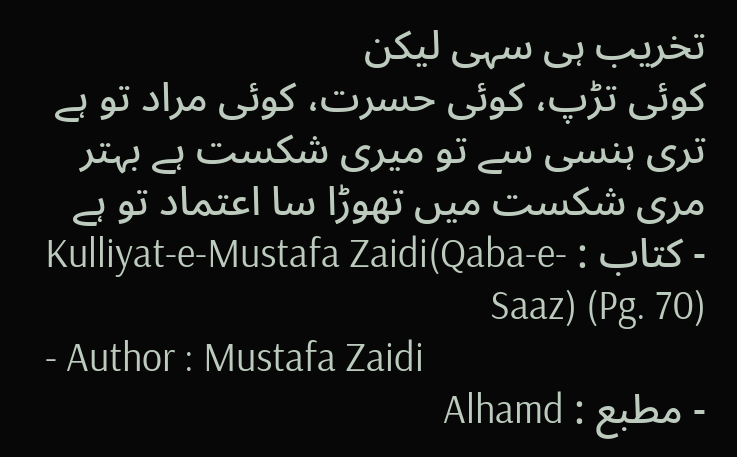تخریب ہی سہی لیکن
کوئی تڑپ، کوئی حسرت، کوئی مراد تو ہے
تری ہنسی سے تو میری شکست ہے بہتر
مری شکست میں تھوڑا سا اعتماد تو ہے
- کتاب : Kulliyat-e-Mustafa Zaidi(Qaba-e-Saaz) (Pg. 70)
- Author : Mustafa Zaidi
- مطبع : Alhamd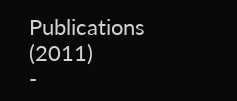Publications (2011)
-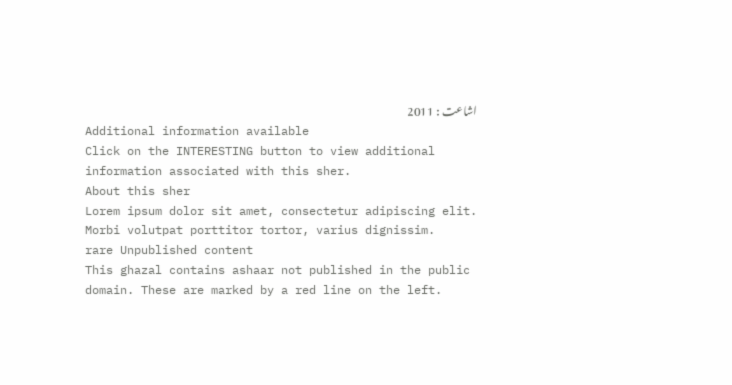اشاعت : 2011
Additional information available
Click on the INTERESTING button to view additional information associated with this sher.
About this sher
Lorem ipsum dolor sit amet, consectetur adipiscing elit. Morbi volutpat porttitor tortor, varius dignissim.
rare Unpublished content
This ghazal contains ashaar not published in the public domain. These are marked by a red line on the left.